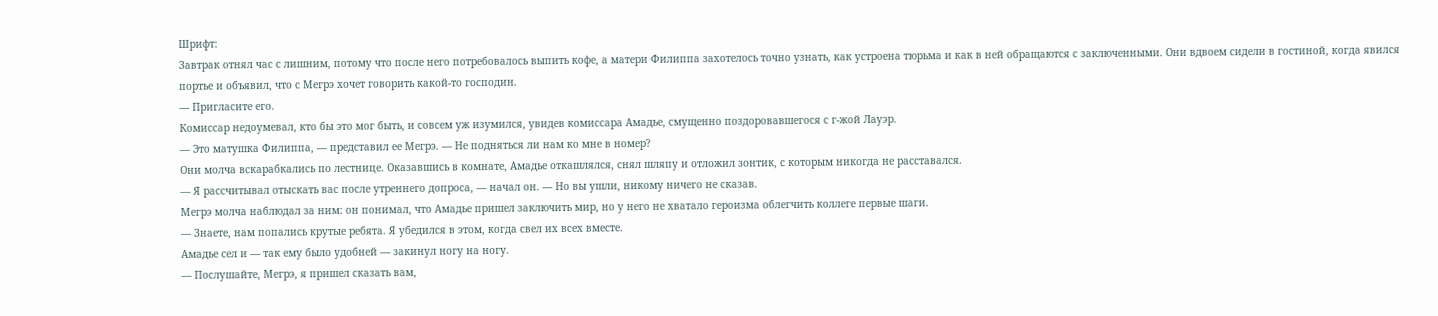Шрифт:
Завтрак отнял час с лишним, потому что после него потребовалось выпить кофе, а матери Филиппа захотелось точно узнать, как устроена тюрьма и как в ней обращаются с заключенными. Они вдвоем сидели в гостиной, когда явился портье и объявил, что с Мегрэ хочет говорить какой-то господин.
— Пригласите его.
Комиссар недоумевал, кто бы это мог быть, и совсем уж изумился, увидев комиссара Амадье, смущенно поздоровавшегося с г-жой Лауэр.
— Это матушка Филиппа, — представил ее Мегрэ. — Не подняться ли нам ко мне в номер?
Они молча вскарабкались по лестнице. Оказавшись в комнате, Амадье откашлялся, снял шляпу и отложил зонтик, с которым никогда не расставался.
— Я рассчитывал отыскать вас после утреннего допроса, — начал он. — Но вы ушли, никому ничего не сказав.
Мегрэ молча наблюдал за ним: он понимал, что Амадье пришел заключить мир, но у него не хватало героизма облегчить коллеге первые шаги.
— Знаете, нам попались крутые ребята. Я убедился в этом, когда свел их всех вместе.
Амадье сел и — так ему было удобней — закинул ногу на ногу.
— Послушайте, Мегрэ, я пришел сказать вам,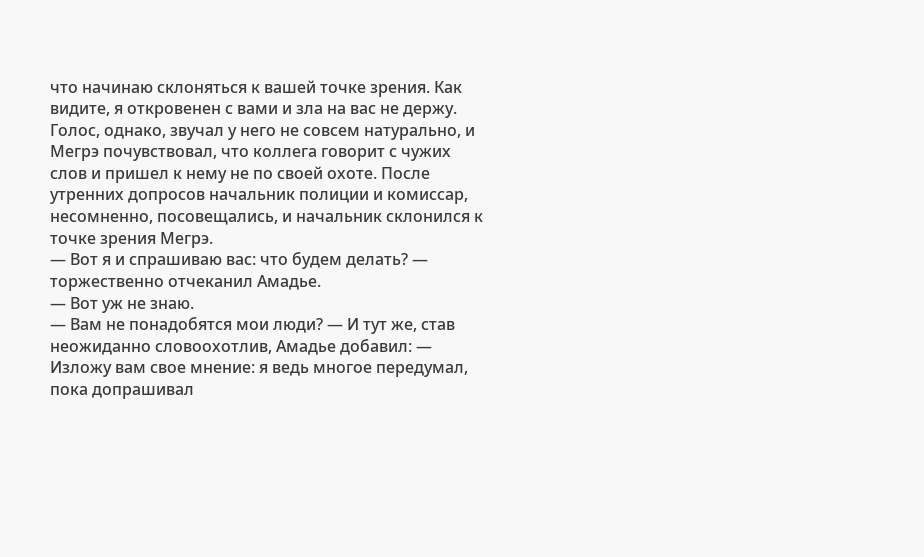что начинаю склоняться к вашей точке зрения. Как видите, я откровенен с вами и зла на вас не держу.
Голос, однако, звучал у него не совсем натурально, и Мегрэ почувствовал, что коллега говорит с чужих слов и пришел к нему не по своей охоте. После утренних допросов начальник полиции и комиссар, несомненно, посовещались, и начальник склонился к точке зрения Мегрэ.
— Вот я и спрашиваю вас: что будем делать? — торжественно отчеканил Амадье.
— Вот уж не знаю.
— Вам не понадобятся мои люди? — И тут же, став неожиданно словоохотлив, Амадье добавил: — Изложу вам свое мнение: я ведь многое передумал, пока допрашивал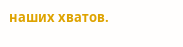наших хватов.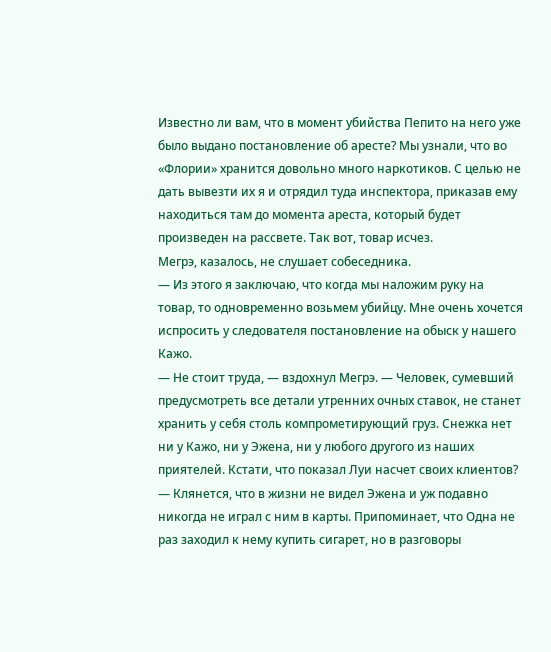Известно ли вам, что в момент убийства Пепито на него уже было выдано постановление об аресте? Мы узнали, что во «Флории» хранится довольно много наркотиков. С целью не дать вывезти их я и отрядил туда инспектора, приказав ему находиться там до момента ареста, который будет произведен на рассвете. Так вот, товар исчез.
Мегрэ, казалось, не слушает собеседника.
— Из этого я заключаю, что когда мы наложим руку на товар, то одновременно возьмем убийцу. Мне очень хочется испросить у следователя постановление на обыск у нашего Кажо.
— Не стоит труда, — вздохнул Мегрэ. — Человек, сумевший предусмотреть все детали утренних очных ставок, не станет хранить у себя столь компрометирующий груз. Снежка нет ни у Кажо, ни у Эжена, ни у любого другого из наших приятелей. Кстати, что показал Луи насчет своих клиентов?
— Клянется, что в жизни не видел Эжена и уж подавно никогда не играл с ним в карты. Припоминает, что Одна не раз заходил к нему купить сигарет, но в разговоры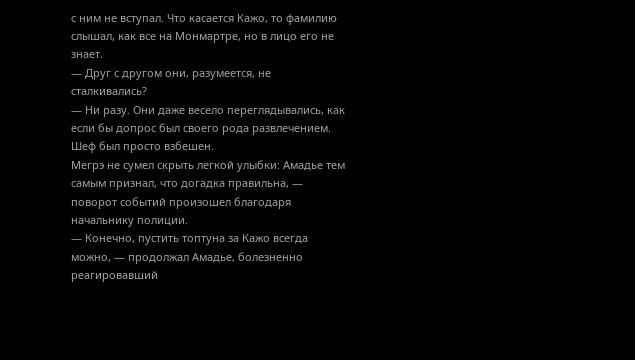с ним не вступал. Что касается Кажо, то фамилию слышал, как все на Монмартре, но в лицо его не знает.
— Друг с другом они, разумеется, не сталкивались?
— Ни разу. Они даже весело переглядывались, как если бы допрос был своего рода развлечением. Шеф был просто взбешен.
Мегрэ не сумел скрыть легкой улыбки: Амадье тем самым признал, что догадка правильна, — поворот событий произошел благодаря начальнику полиции.
— Конечно, пустить топтуна за Кажо всегда можно, — продолжал Амадье, болезненно реагировавший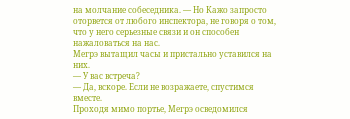на молчание собеседника. — Но Кажо запросто оторвется от любого инспектора, не говоря о том, что у него серьезные связи и он способен нажаловаться на нас.
Мегрэ вытащил часы и пристально уставился на них.
— У вас встреча?
— Да, вскоре. Если не возражаете, спустимся вместе.
Проходя мимо портье, Мегрэ осведомился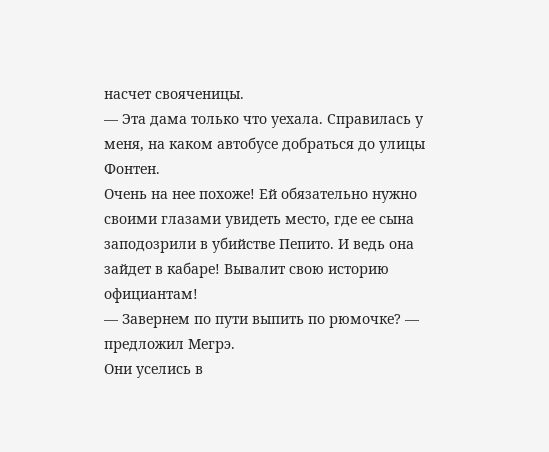насчет свояченицы.
— Эта дама только что уехала. Справилась у меня, на каком автобусе добраться до улицы Фонтен.
Очень на нее похоже! Ей обязательно нужно своими глазами увидеть место, где ее сына заподозрили в убийстве Пепито. И ведь она зайдет в кабаре! Вывалит свою историю официантам!
— Завернем по пути выпить по рюмочке? — предложил Мегрэ.
Они уселись в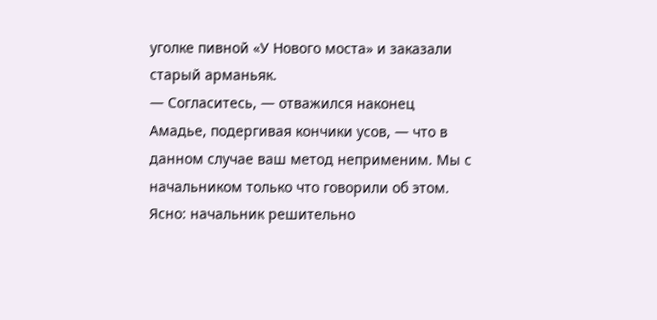уголке пивной «У Нового моста» и заказали старый арманьяк.
— Согласитесь, — отважился наконец Амадье, подергивая кончики усов, — что в данном случае ваш метод неприменим. Мы с начальником только что говорили об этом.
Ясно: начальник решительно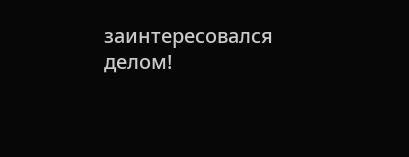заинтересовался делом!